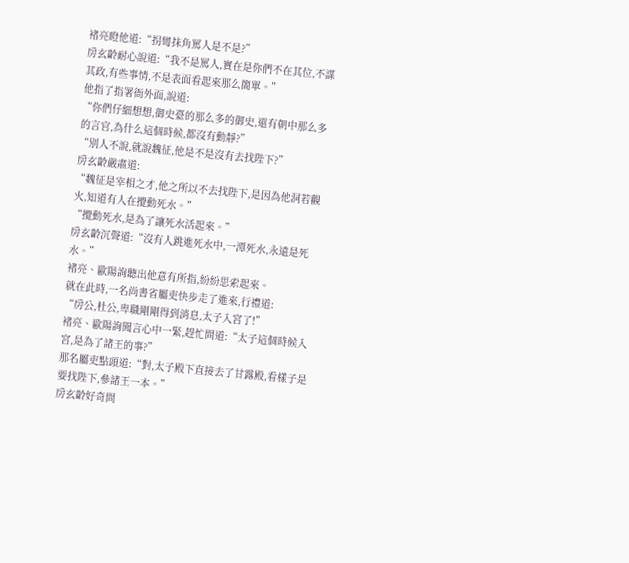褚亮瞪他道:“拐彎抹角罵人是不是?”
房玄齡耐心說道:“我不是罵人,實在是你們不在其位,不謀其政,有些事情,不是表面看起來那么簡單。”
他指了指署衙外面,說道:
“你們仔細想想,御史臺的那么多的御史,還有朝中那么多的言官,為什么這個時候,都沒有動靜?”
“別人不說,就說魏征,他是不是沒有去找陛下?”
房玄齡嚴肅道:
“魏征是宰相之才,他之所以不去找陛下,是因為他洞若觀火,知道有人在攪動死水。”
“攪動死水,是為了讓死水活起來。”
房玄齡沉聲道:“沒有人跳進死水中,一潭死水,永遠是死水。”
褚亮、歐陽詢聽出他意有所指,紛紛思索起來。
就在此時,一名尚書省屬吏快步走了進來,行禮道:
“房公,杜公,卑職剛剛得到消息,太子入宮了!”
褚亮、歐陽詢聞言心中一緊,趕忙問道:“太子這個時候入宮,是為了諸王的事?”
那名屬吏點頭道:“對,太子殿下直接去了甘露殿,看樣子是要找陛下,參諸王一本。”
房玄齡好奇問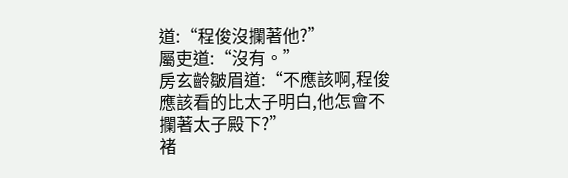道:“程俊沒攔著他?”
屬吏道:“沒有。”
房玄齡皺眉道:“不應該啊,程俊應該看的比太子明白,他怎會不攔著太子殿下?”
褚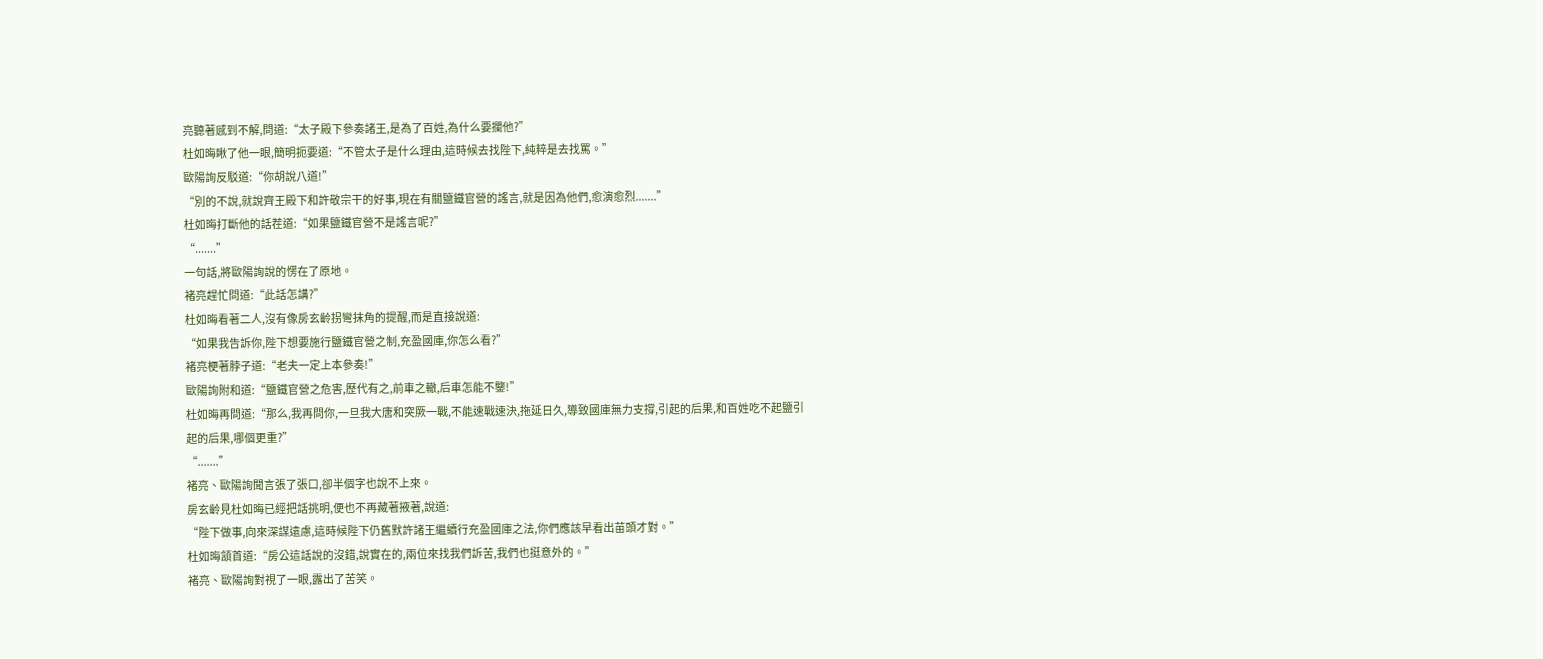亮聽著感到不解,問道:“太子殿下參奏諸王,是為了百姓,為什么要攔他?”
杜如晦瞅了他一眼,簡明扼要道:“不管太子是什么理由,這時候去找陛下,純粹是去找罵。”
歐陽詢反駁道:“你胡說八道!”
“別的不說,就說齊王殿下和許敬宗干的好事,現在有關鹽鐵官營的謠言,就是因為他們,愈演愈烈.......”
杜如晦打斷他的話茬道:“如果鹽鐵官營不是謠言呢?”
“.......”
一句話,將歐陽詢說的愣在了原地。
褚亮趕忙問道:“此話怎講?”
杜如晦看著二人,沒有像房玄齡拐彎抹角的提醒,而是直接說道:
“如果我告訴你,陛下想要施行鹽鐵官營之制,充盈國庫,你怎么看?”
褚亮梗著脖子道:“老夫一定上本參奏!”
歐陽詢附和道:“鹽鐵官營之危害,歷代有之,前車之轍,后車怎能不鑒!”
杜如晦再問道:“那么,我再問你,一旦我大唐和突厥一戰,不能速戰速決,拖延日久,導致國庫無力支撐,引起的后果,和百姓吃不起鹽引起的后果,哪個更重?”
“.......”
褚亮、歐陽詢聞言張了張口,卻半個字也說不上來。
房玄齡見杜如晦已經把話挑明,便也不再藏著掖著,說道:
“陛下做事,向來深謀遠慮,這時候陛下仍舊默許諸王繼續行充盈國庫之法,你們應該早看出苗頭才對。”
杜如晦頷首道:“房公這話說的沒錯,說實在的,兩位來找我們訴苦,我們也挺意外的。”
褚亮、歐陽詢對視了一眼,露出了苦笑。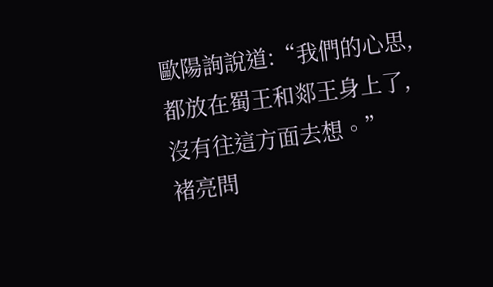歐陽詢說道:“我們的心思,都放在蜀王和郯王身上了,沒有往這方面去想。”
褚亮問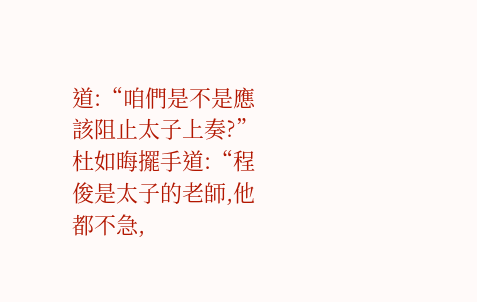道:“咱們是不是應該阻止太子上奏?”
杜如晦擺手道:“程俊是太子的老師,他都不急,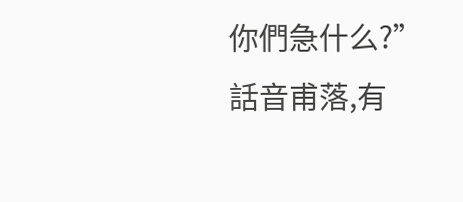你們急什么?”
話音甫落,有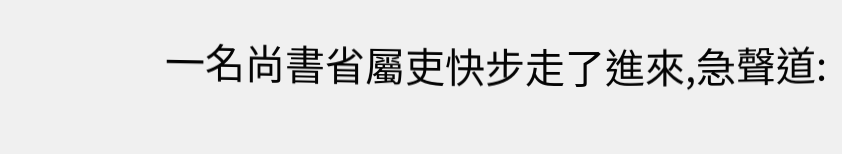一名尚書省屬吏快步走了進來,急聲道: